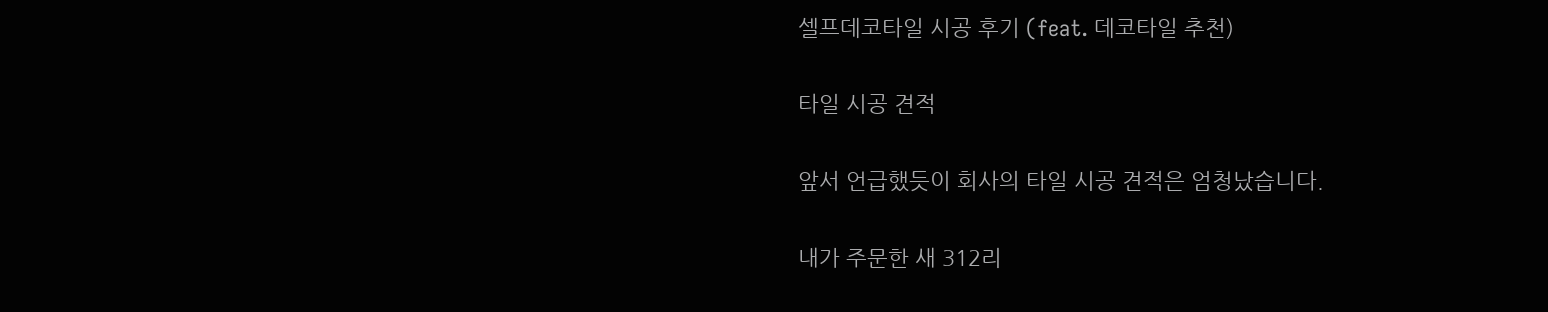셀프데코타일 시공 후기 (feat. 데코타일 추천)

타일 시공 견적

앞서 언급했듯이 회사의 타일 시공 견적은 엄청났습니다.

내가 주문한 새 312리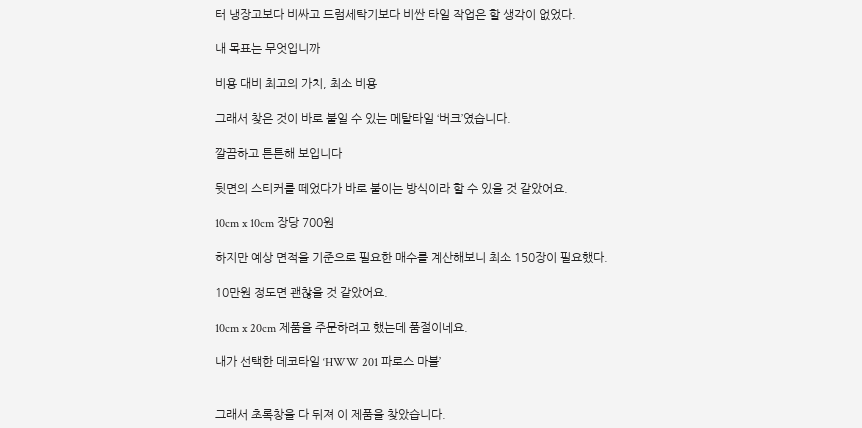터 냉장고보다 비싸고 드럼세탁기보다 비싼 타일 작업은 할 생각이 없었다.

내 목표는 무엇입니까

비용 대비 최고의 가치, 최소 비용

그래서 찾은 것이 바로 붙일 수 있는 메탈타일 ‘버크’였습니다.

깔끔하고 튼튼해 보입니다

뒷면의 스티커를 떼었다가 바로 붙이는 방식이라 할 수 있을 것 같았어요.

10cm x 10cm 장당 700원

하지만 예상 면적을 기준으로 필요한 매수를 계산해보니 최소 150장이 필요했다.

10만원 정도면 괜찮을 것 같았어요.

10cm x 20cm 제품을 주문하려고 했는데 품절이네요.

내가 선택한 데코타일 ‘HWW 201 파로스 마블’


그래서 초록창을 다 뒤져 이 제품을 찾았습니다.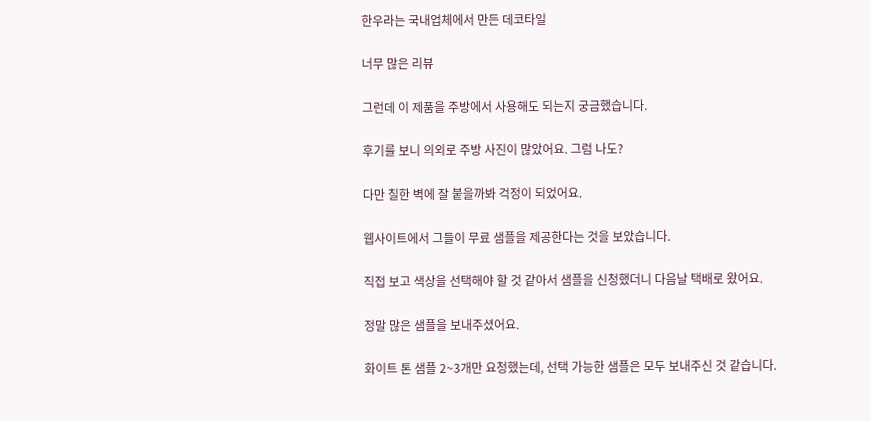한우라는 국내업체에서 만든 데코타일

너무 많은 리뷰

그런데 이 제품을 주방에서 사용해도 되는지 궁금했습니다.

후기를 보니 의외로 주방 사진이 많았어요. 그럼 나도?

다만 칠한 벽에 잘 붙을까봐 걱정이 되었어요.

웹사이트에서 그들이 무료 샘플을 제공한다는 것을 보았습니다.

직접 보고 색상을 선택해야 할 것 같아서 샘플을 신청했더니 다음날 택배로 왔어요.

정말 많은 샘플을 보내주셨어요.

화이트 톤 샘플 2~3개만 요청했는데, 선택 가능한 샘플은 모두 보내주신 것 같습니다.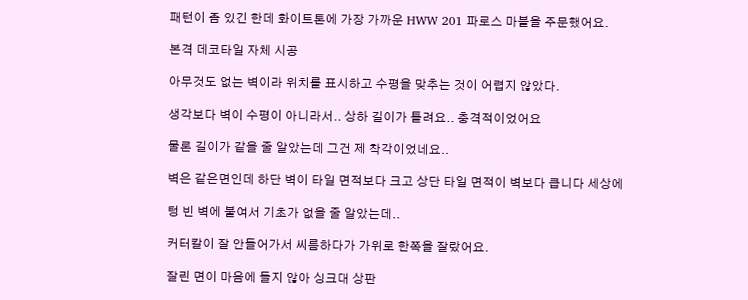패턴이 좀 있긴 한데 화이트톤에 가장 가까운 HWW 201 파로스 마블을 주문했어요.

본격 데코타일 자체 시공

아무것도 없는 벽이라 위치를 표시하고 수평을 맞추는 것이 어렵지 않았다.

생각보다 벽이 수평이 아니라서.. 상하 길이가 틀려요.. 충격적이었어요

물론 길이가 같을 줄 알았는데 그건 제 착각이었네요..

벽은 같은면인데 하단 벽이 타일 면적보다 크고 상단 타일 면적이 벽보다 큽니다 세상에

텅 빈 벽에 붙여서 기초가 없을 줄 알았는데..

커터칼이 잘 안들어가서 씨름하다가 가위로 한쪽을 잘랐어요.

잘린 면이 마음에 들지 않아 싱크대 상판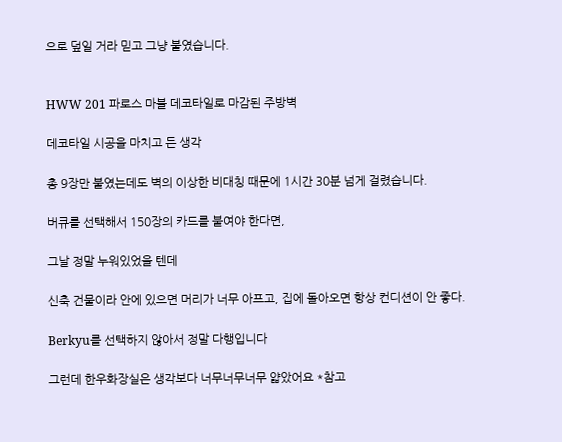으로 덮일 거라 믿고 그냥 붙였습니다.


HWW 201 파로스 마블 데코타일로 마감된 주방벽

데코타일 시공을 마치고 든 생각

총 9장만 붙였는데도 벽의 이상한 비대칭 때문에 1시간 30분 넘게 걸렸습니다.

버큐를 선택해서 150장의 카드를 붙여야 한다면,

그날 정말 누워있었을 텐데

신축 건물이라 안에 있으면 머리가 너무 아프고, 집에 돌아오면 항상 컨디션이 안 좋다.

Berkyu를 선택하지 않아서 정말 다행입니다

그런데 한우화장실은 생각보다 너무너무너무 얇았어요 *참고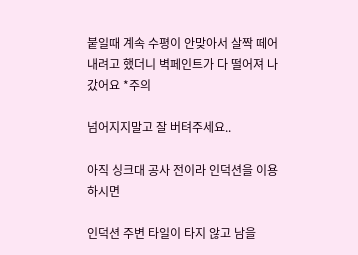붙일때 계속 수평이 안맞아서 살짝 떼어내려고 했더니 벽페인트가 다 떨어져 나갔어요 *주의

넘어지지말고 잘 버텨주세요..

아직 싱크대 공사 전이라 인덕션을 이용하시면

인덕션 주변 타일이 타지 않고 남을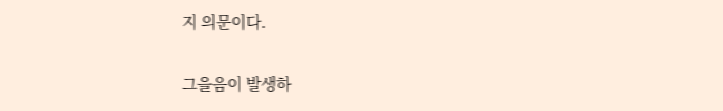지 의문이다.

그을음이 발생하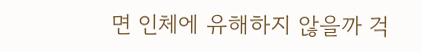면 인체에 유해하지 않을까 걱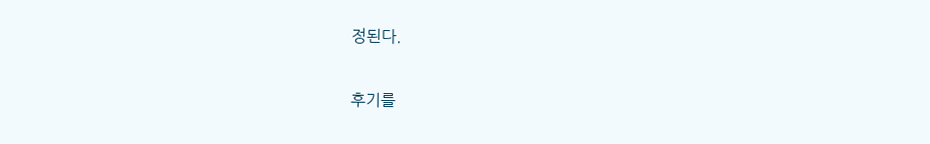정된다.

후기를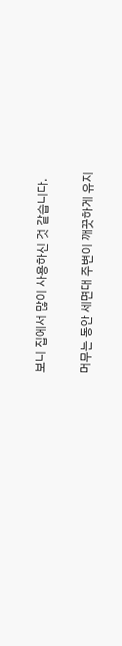보니 집에서 많이 사용하신 것 같습니다.

머무는 동안 세면대 주변이 깨끗하게 유지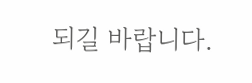되길 바랍니다.